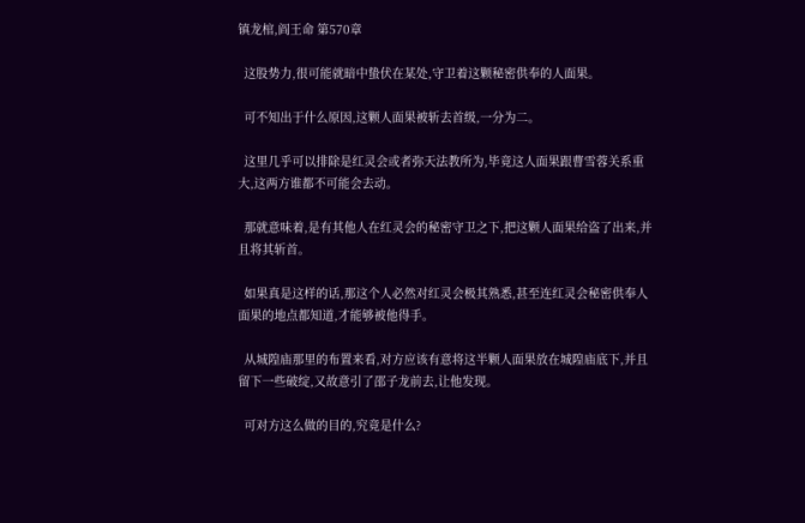镇龙棺,阎王命 第570章

  这股势力,很可能就暗中蛰伏在某处,守卫着这颗秘密供奉的人面果。

  可不知出于什么原因,这颗人面果被斩去首级,一分为二。

  这里几乎可以排除是红灵会或者弥天法教所为,毕竟这人面果跟曹雪蓉关系重大,这两方谁都不可能会去动。

  那就意味着,是有其他人在红灵会的秘密守卫之下,把这颗人面果给盗了出来,并且将其斩首。

  如果真是这样的话,那这个人必然对红灵会极其熟悉,甚至连红灵会秘密供奉人面果的地点都知道,才能够被他得手。

  从城隍庙那里的布置来看,对方应该有意将这半颗人面果放在城隍庙底下,并且留下一些破绽,又故意引了邵子龙前去,让他发现。

  可对方这么做的目的,究竟是什么?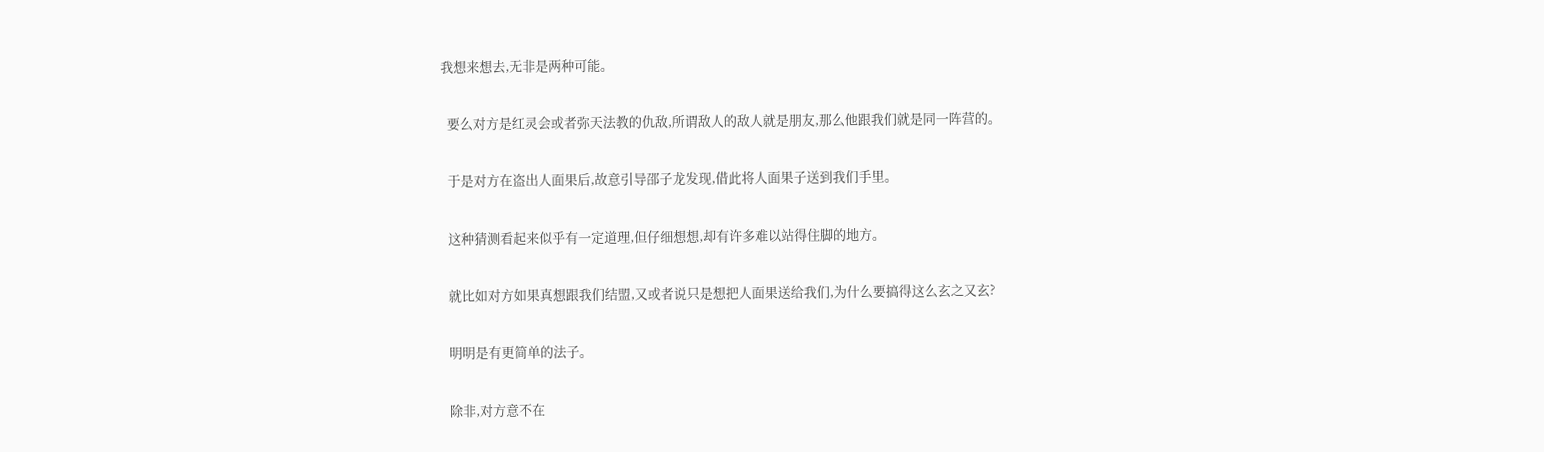我想来想去,无非是两种可能。

  要么对方是红灵会或者弥天法教的仇敌,所谓敌人的敌人就是朋友,那么他跟我们就是同一阵营的。

  于是对方在盗出人面果后,故意引导邵子龙发现,借此将人面果子送到我们手里。

  这种猜测看起来似乎有一定道理,但仔细想想,却有许多难以站得住脚的地方。

  就比如对方如果真想跟我们结盟,又或者说只是想把人面果送给我们,为什么要搞得这么玄之又玄?

  明明是有更简单的法子。

  除非,对方意不在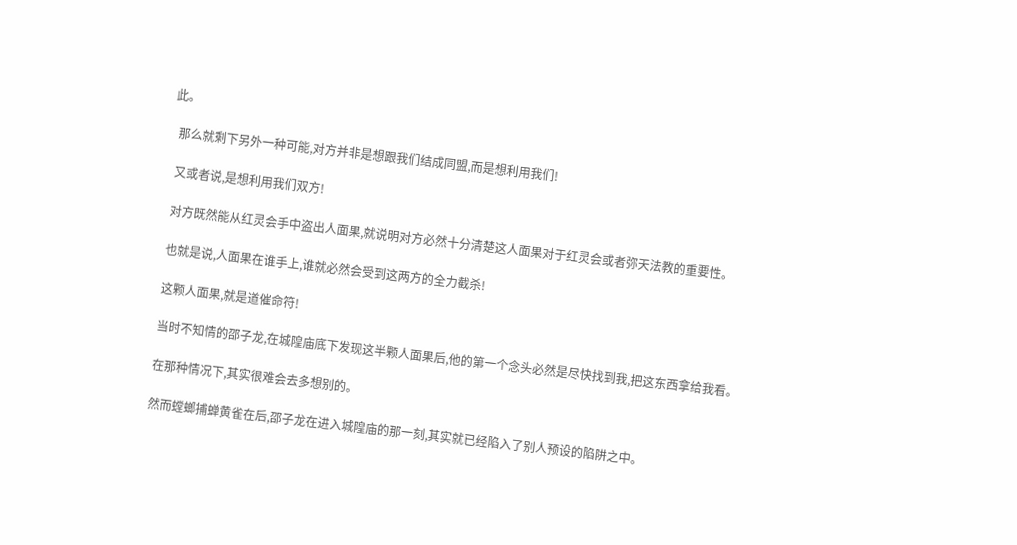此。

  那么就剩下另外一种可能,对方并非是想跟我们结成同盟,而是想利用我们!

  又或者说,是想利用我们双方!

  对方既然能从红灵会手中盗出人面果,就说明对方必然十分清楚这人面果对于红灵会或者弥天法教的重要性。

  也就是说,人面果在谁手上,谁就必然会受到这两方的全力截杀!

  这颗人面果,就是道催命符!

  当时不知情的邵子龙,在城隍庙底下发现这半颗人面果后,他的第一个念头必然是尽快找到我,把这东西拿给我看。

  在那种情况下,其实很难会去多想别的。

  然而螳螂捕蝉黄雀在后,邵子龙在进入城隍庙的那一刻,其实就已经陷入了别人预设的陷阱之中。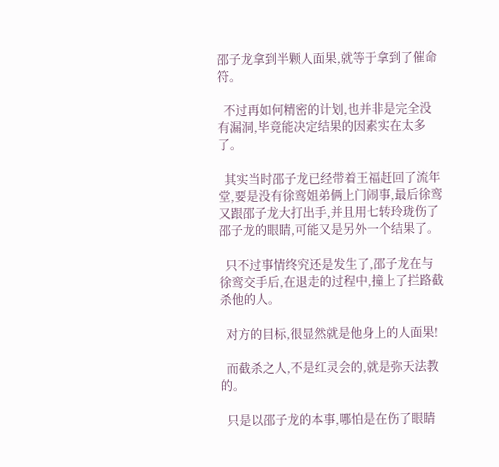邵子龙拿到半颗人面果,就等于拿到了催命符。

  不过再如何精密的计划,也并非是完全没有漏洞,毕竟能决定结果的因素实在太多了。

  其实当时邵子龙已经带着王福赶回了流年堂,要是没有徐鸾姐弟俩上门闹事,最后徐鸾又跟邵子龙大打出手,并且用七转玲珑伤了邵子龙的眼睛,可能又是另外一个结果了。

  只不过事情终究还是发生了,邵子龙在与徐鸾交手后,在退走的过程中,撞上了拦路截杀他的人。

  对方的目标,很显然就是他身上的人面果!

  而截杀之人,不是红灵会的,就是弥天法教的。

  只是以邵子龙的本事,哪怕是在伤了眼睛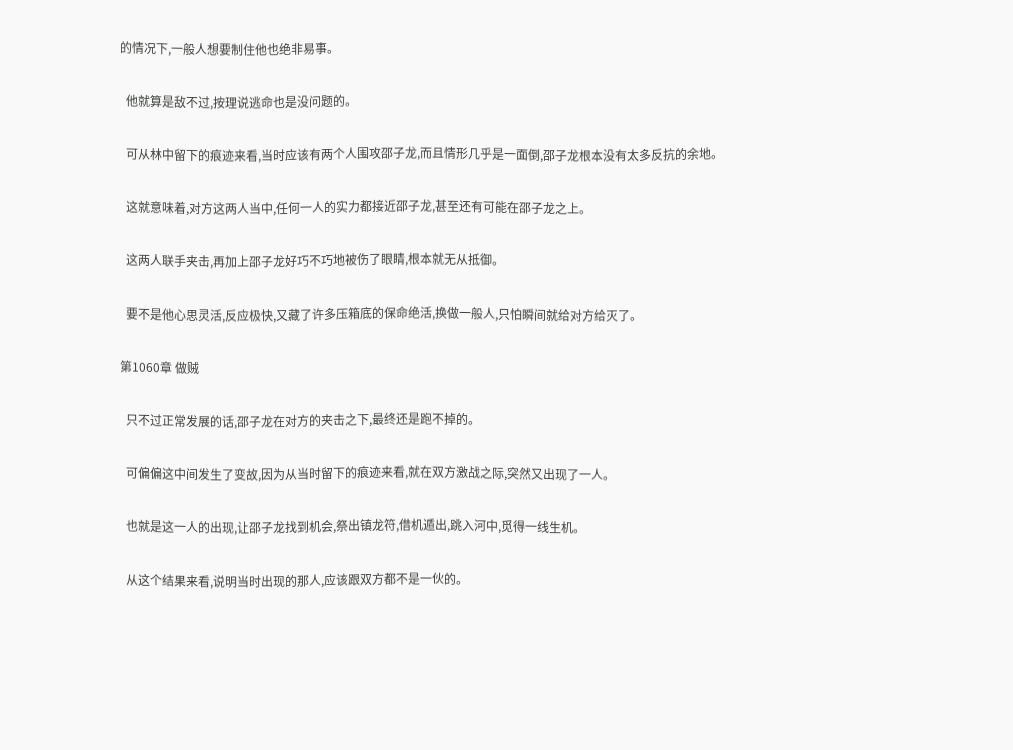的情况下,一般人想要制住他也绝非易事。

  他就算是敌不过,按理说逃命也是没问题的。

  可从林中留下的痕迹来看,当时应该有两个人围攻邵子龙,而且情形几乎是一面倒,邵子龙根本没有太多反抗的余地。

  这就意味着,对方这两人当中,任何一人的实力都接近邵子龙,甚至还有可能在邵子龙之上。

  这两人联手夹击,再加上邵子龙好巧不巧地被伤了眼睛,根本就无从抵御。

  要不是他心思灵活,反应极快,又藏了许多压箱底的保命绝活,换做一般人,只怕瞬间就给对方给灭了。

第1060章 做贼

  只不过正常发展的话,邵子龙在对方的夹击之下,最终还是跑不掉的。

  可偏偏这中间发生了变故,因为从当时留下的痕迹来看,就在双方激战之际,突然又出现了一人。

  也就是这一人的出现,让邵子龙找到机会,祭出镇龙符,借机遁出,跳入河中,觅得一线生机。

  从这个结果来看,说明当时出现的那人,应该跟双方都不是一伙的。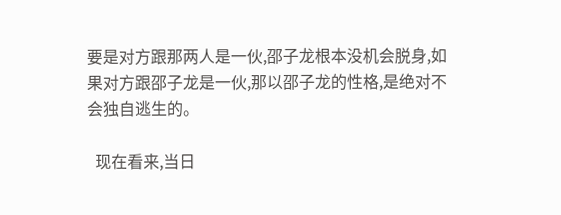要是对方跟那两人是一伙,邵子龙根本没机会脱身,如果对方跟邵子龙是一伙,那以邵子龙的性格,是绝对不会独自逃生的。

  现在看来,当日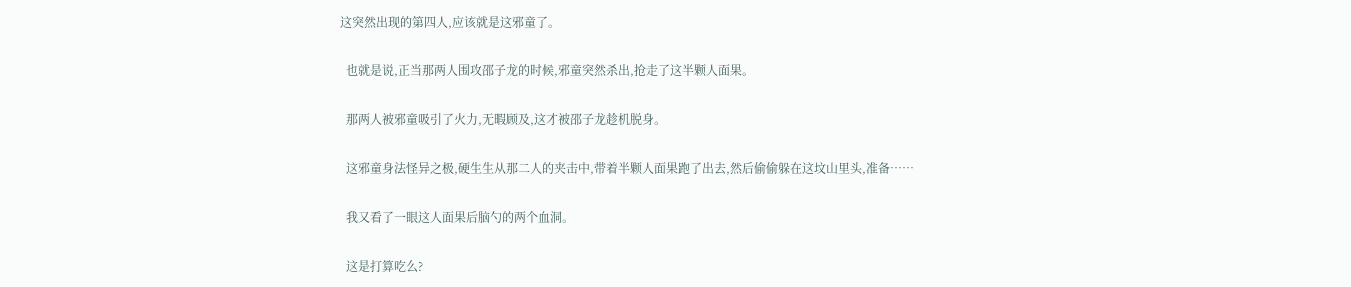这突然出现的第四人,应该就是这邪童了。

  也就是说,正当那两人围攻邵子龙的时候,邪童突然杀出,抢走了这半颗人面果。

  那两人被邪童吸引了火力,无暇顾及,这才被邵子龙趁机脱身。

  这邪童身法怪异之极,硬生生从那二人的夹击中,带着半颗人面果跑了出去,然后偷偷躲在这坟山里头,准备……

  我又看了一眼这人面果后脑勺的两个血洞。

  这是打算吃么?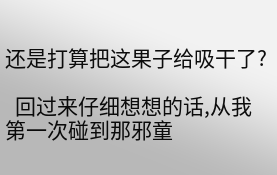还是打算把这果子给吸干了?

  回过来仔细想想的话,从我第一次碰到那邪童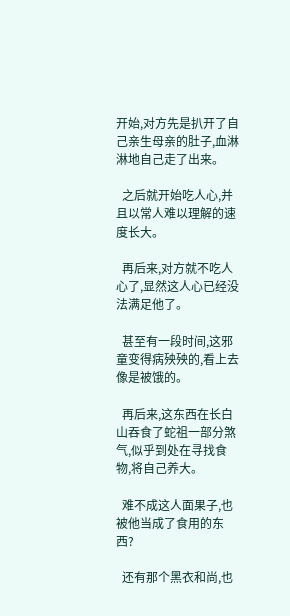开始,对方先是扒开了自己亲生母亲的肚子,血淋淋地自己走了出来。

  之后就开始吃人心,并且以常人难以理解的速度长大。

  再后来,对方就不吃人心了,显然这人心已经没法满足他了。

  甚至有一段时间,这邪童变得病殃殃的,看上去像是被饿的。

  再后来,这东西在长白山吞食了蛇祖一部分煞气,似乎到处在寻找食物,将自己养大。

  难不成这人面果子,也被他当成了食用的东西?

  还有那个黑衣和尚,也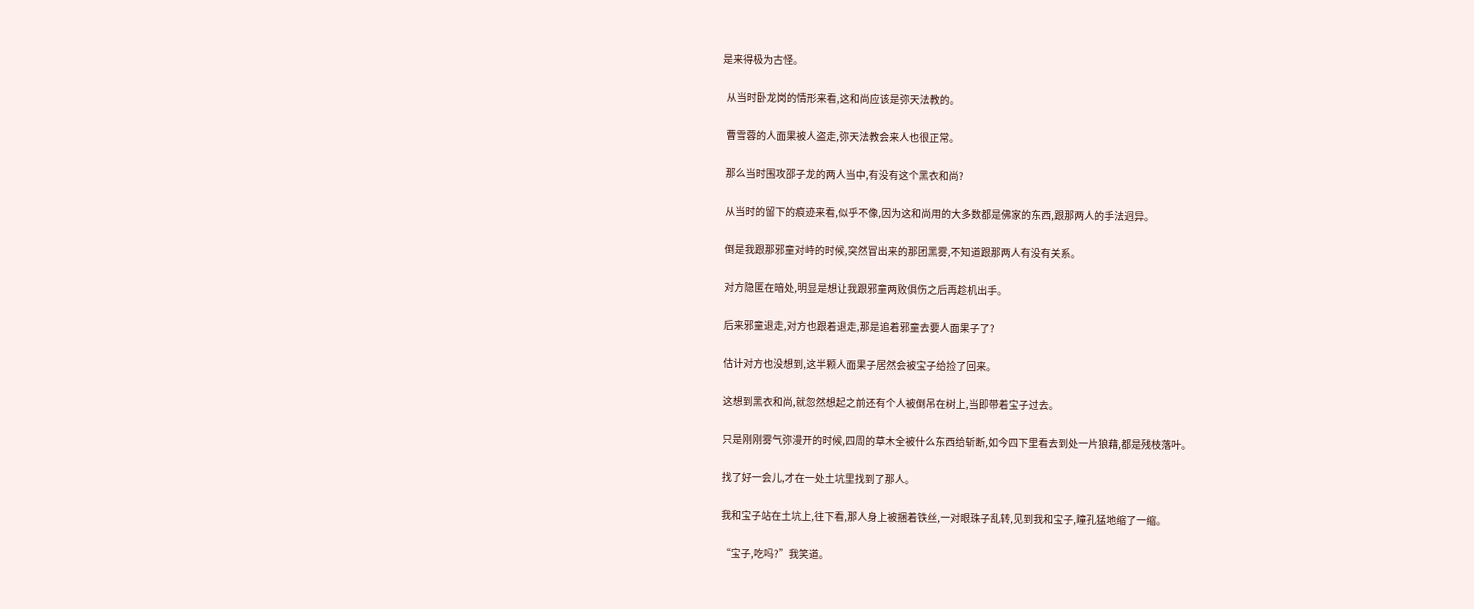是来得极为古怪。

  从当时卧龙岗的情形来看,这和尚应该是弥天法教的。

  曹雪蓉的人面果被人盗走,弥天法教会来人也很正常。

  那么当时围攻邵子龙的两人当中,有没有这个黑衣和尚?

  从当时的留下的痕迹来看,似乎不像,因为这和尚用的大多数都是佛家的东西,跟那两人的手法迥异。

  倒是我跟那邪童对峙的时候,突然冒出来的那团黑雾,不知道跟那两人有没有关系。

  对方隐匿在暗处,明显是想让我跟邪童两败俱伤之后再趁机出手。

  后来邪童退走,对方也跟着退走,那是追着邪童去要人面果子了?

  估计对方也没想到,这半颗人面果子居然会被宝子给捡了回来。

  这想到黑衣和尚,就忽然想起之前还有个人被倒吊在树上,当即带着宝子过去。

  只是刚刚雾气弥漫开的时候,四周的草木全被什么东西给斩断,如今四下里看去到处一片狼藉,都是残枝落叶。

  找了好一会儿,才在一处土坑里找到了那人。

  我和宝子站在土坑上,往下看,那人身上被捆着铁丝,一对眼珠子乱转,见到我和宝子,瞳孔猛地缩了一缩。

  “宝子,吃吗?”我笑道。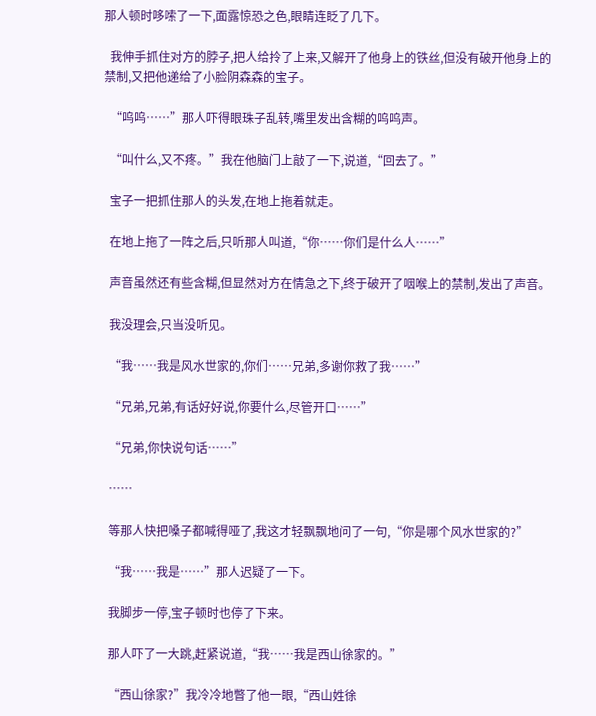那人顿时哆嗦了一下,面露惊恐之色,眼睛连眨了几下。

  我伸手抓住对方的脖子,把人给拎了上来,又解开了他身上的铁丝,但没有破开他身上的禁制,又把他递给了小脸阴森森的宝子。

  “呜呜……”那人吓得眼珠子乱转,嘴里发出含糊的呜呜声。

  “叫什么,又不疼。”我在他脑门上敲了一下,说道,“回去了。”

  宝子一把抓住那人的头发,在地上拖着就走。

  在地上拖了一阵之后,只听那人叫道,“你……你们是什么人……”

  声音虽然还有些含糊,但显然对方在情急之下,终于破开了咽喉上的禁制,发出了声音。

  我没理会,只当没听见。

  “我……我是风水世家的,你们……兄弟,多谢你救了我……”

  “兄弟,兄弟,有话好好说,你要什么,尽管开口……”

  “兄弟,你快说句话……”

  ……

  等那人快把嗓子都喊得哑了,我这才轻飘飘地问了一句,“你是哪个风水世家的?”

  “我……我是……”那人迟疑了一下。

  我脚步一停,宝子顿时也停了下来。

  那人吓了一大跳,赶紧说道,“我……我是西山徐家的。”

  “西山徐家?”我冷冷地瞥了他一眼,“西山姓徐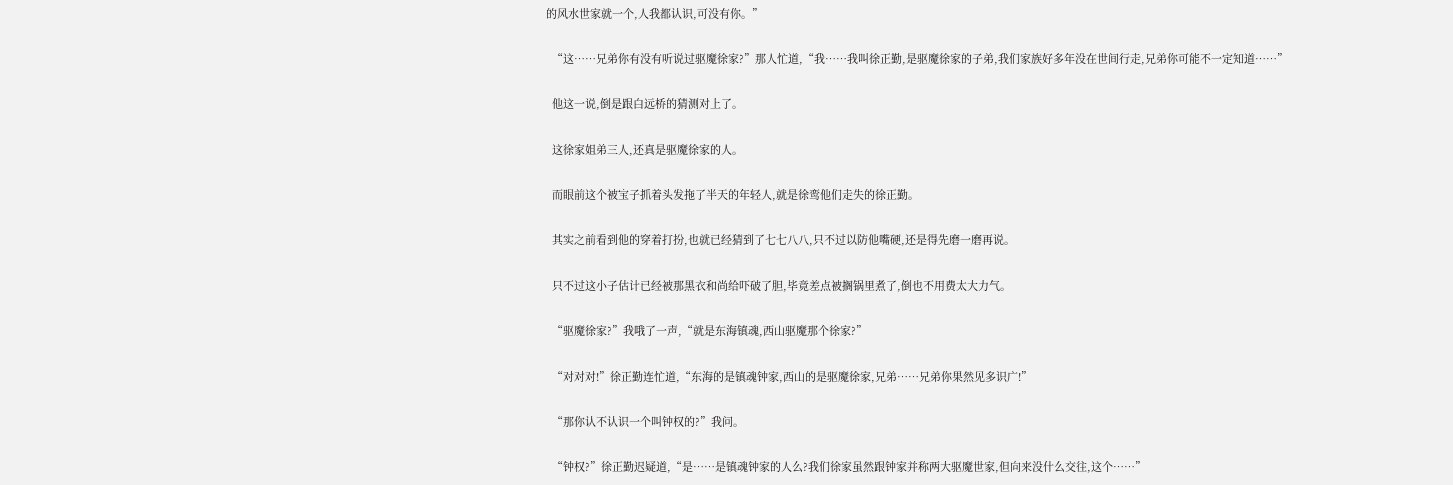的风水世家就一个,人我都认识,可没有你。”

  “这……兄弟你有没有听说过驱魔徐家?”那人忙道,“我……我叫徐正勤,是驱魔徐家的子弟,我们家族好多年没在世间行走,兄弟你可能不一定知道……”

  他这一说,倒是跟白远桥的猜测对上了。

  这徐家姐弟三人,还真是驱魔徐家的人。

  而眼前这个被宝子抓着头发拖了半天的年轻人,就是徐鸾他们走失的徐正勤。

  其实之前看到他的穿着打扮,也就已经猜到了七七八八,只不过以防他嘴硬,还是得先磨一磨再说。

  只不过这小子估计已经被那黑衣和尚给吓破了胆,毕竟差点被搁锅里煮了,倒也不用费太大力气。

  “驱魔徐家?”我哦了一声,“就是东海镇魂,西山驱魔那个徐家?”

  “对对对!”徐正勤连忙道,“东海的是镇魂钟家,西山的是驱魔徐家,兄弟……兄弟你果然见多识广!”

  “那你认不认识一个叫钟权的?”我问。

  “钟权?”徐正勤迟疑道,“是……是镇魂钟家的人么?我们徐家虽然跟钟家并称两大驱魔世家,但向来没什么交往,这个……”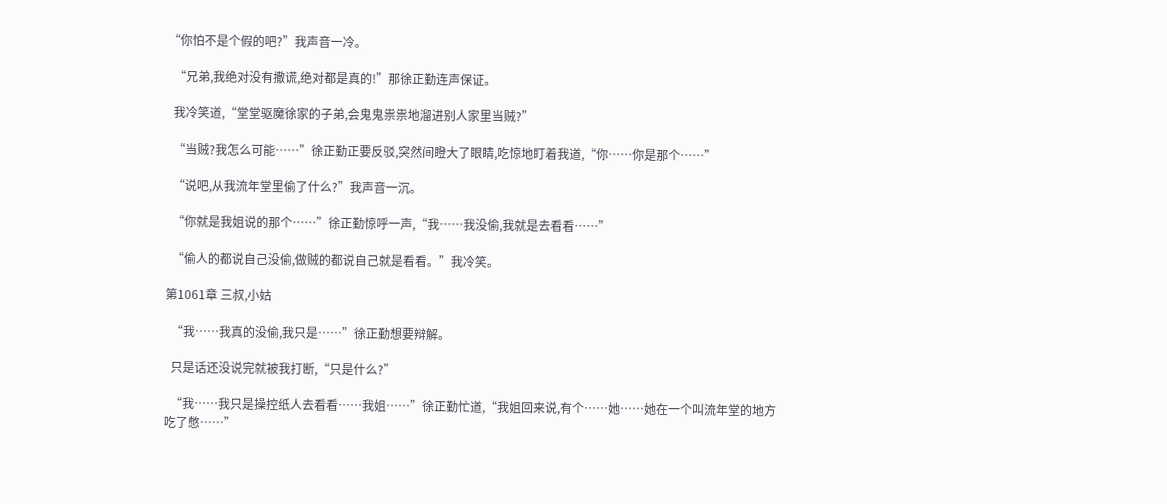“你怕不是个假的吧?”我声音一冷。

  “兄弟,我绝对没有撒谎,绝对都是真的!”那徐正勤连声保证。

  我冷笑道,“堂堂驱魔徐家的子弟,会鬼鬼祟祟地溜进别人家里当贼?”

  “当贼?我怎么可能……”徐正勤正要反驳,突然间瞪大了眼睛,吃惊地盯着我道,“你……你是那个……”

  “说吧,从我流年堂里偷了什么?”我声音一沉。

  “你就是我姐说的那个……”徐正勤惊呼一声,“我……我没偷,我就是去看看……”

  “偷人的都说自己没偷,做贼的都说自己就是看看。”我冷笑。

第1061章 三叔,小姑

  “我……我真的没偷,我只是……”徐正勤想要辩解。

  只是话还没说完就被我打断,“只是什么?”

  “我……我只是操控纸人去看看……我姐……”徐正勤忙道,“我姐回来说,有个……她……她在一个叫流年堂的地方吃了憋……”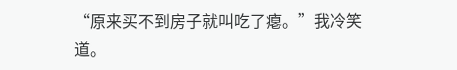“原来买不到房子就叫吃了瘪。”我冷笑道。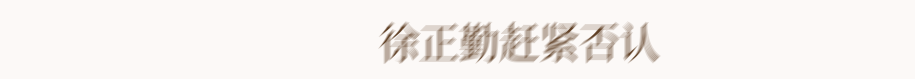徐正勤赶紧否认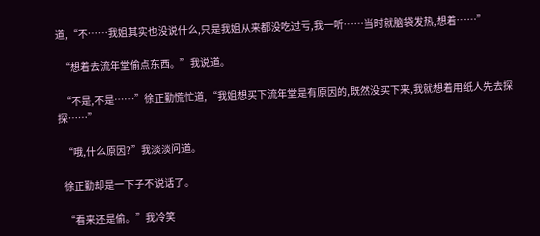道,“不……我姐其实也没说什么,只是我姐从来都没吃过亏,我一听……当时就脑袋发热,想着……”

  “想着去流年堂偷点东西。”我说道。

  “不是,不是……”徐正勤慌忙道,“我姐想买下流年堂是有原因的,既然没买下来,我就想着用纸人先去探探……”

  “哦,什么原因?”我淡淡问道。

  徐正勤却是一下子不说话了。

  “看来还是偷。”我冷笑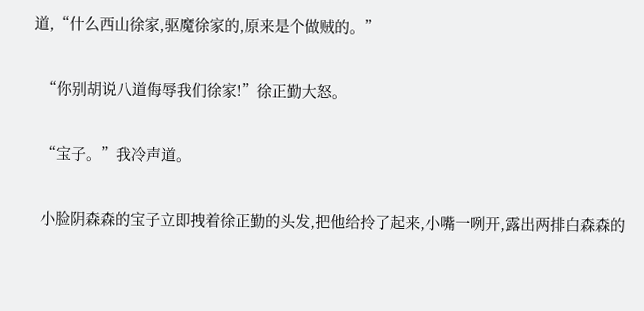道,“什么西山徐家,驱魔徐家的,原来是个做贼的。”

  “你别胡说八道侮辱我们徐家!”徐正勤大怒。

  “宝子。”我冷声道。

  小脸阴森森的宝子立即拽着徐正勤的头发,把他给拎了起来,小嘴一咧开,露出两排白森森的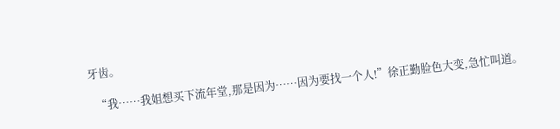牙齿。

  “我……我姐想买下流年堂,那是因为……因为要找一个人!”徐正勤脸色大变,急忙叫道。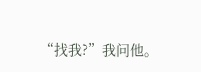“找我?”我问他。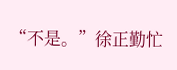“不是。”徐正勤忙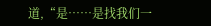道,“是……是找我们一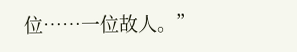位……一位故人。”